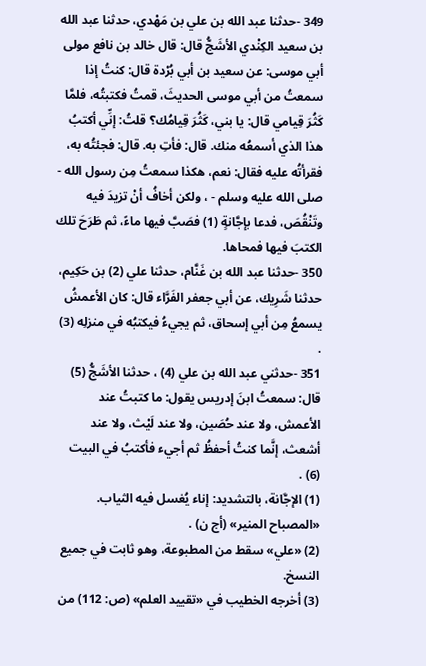349 -حدثنا عبد الله بن علي بن مَهْدي، حدثنا عبد الله بن سعيد الكِنْدي الأشَجُّ قال: قال خالد بن نافع مولى أبي موسى: عن سعيد بن أبي بُرْدة قال: كنتُ إذا سمعتُ من أبي موسى الحديثَ، قمتُ فكتبتُه، فلمَّا كَثُرَ قِيامي قال: يا بني، كَثُرَ قِيامُك؟ قلتُ: إنِّي أكتبُ هذا الذي أسمعُه منك. قال: فأتِ به. قال: فجئتُه به، فقرأتُه عليه فقال: نعم، هكذا سمعتُ مِن رسول الله - صلى الله عليه وسلم - ، ولكن أخافُ أنْ تزيدَ فيه وتَنْقُصَ، فدعا بإجَّانةٍ (1) فصَبَّ فيها ماءً، ثم طَرَحَ تلك الكتبَ فيها فمحاها.
350 -حدثنا عبد الله بن غَنَّام، حدثنا علي (2) بن حَكِيم، حدثنا شَرِيك، عن أبي جعفر الفَرَّاء قال: كان الأعمشُ يسمعُ مِن أبي إسحاق، ثم يجيءُ فيكتبُه في منزلِه (3) .
351 -حدثني عبد الله بن علي (4) ، حدثنا الأشَجُّ (5) قال: سمعتُ ابنَ إدريس يقول: ما كتبتُ عند الأعمش، ولا عند حُصَين، ولا عند لَيْث، ولا عند أشعث، إنَّما كنتُ أحفظُ ثم أجيء فأكتبُ في البيت (6) .
(1) الإجَّانة، بالتشديد: إناء يُغسل فيه الثياب. «المصباح المنير» (أج ن) .
(2) «علي» سقط من المطبوعة، وهو ثابت في جميع النسخ.
(3) أخرجه الخطيب في «تقييد العلم» (ص: 112) من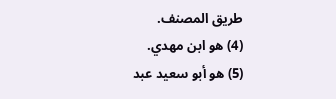طريق المصنف.
(4) هو ابن مهدي.
(5) هو أبو سعيد عبد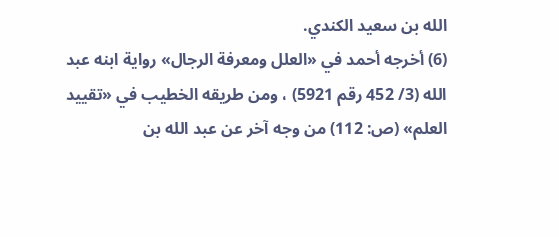الله بن سعيد الكندي.
(6) أخرجه أحمد في «العلل ومعرفة الرجال» رواية ابنه عبد الله (3/ 452 رقم 5921) ، ومن طريقه الخطيب في «تقييد العلم» (ص: 112) من وجه آخر عن عبد الله بن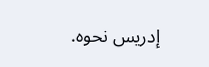إدريس نحوه.